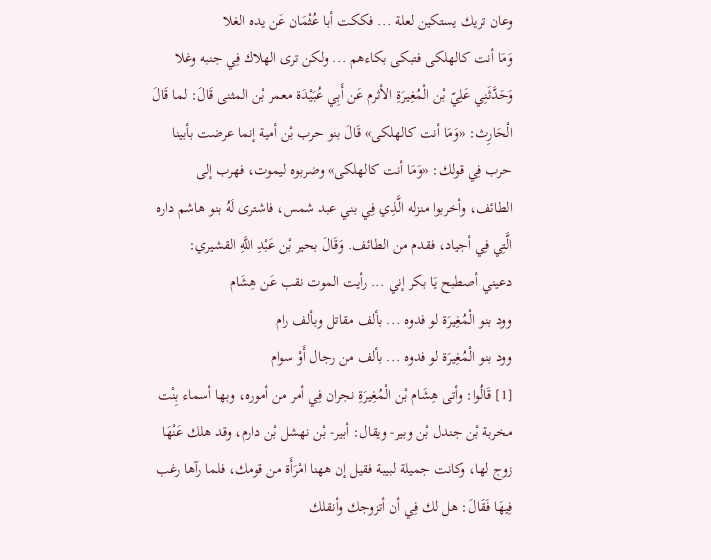وعان تريك يستكين لعلة ... فككت أبا عُثْمَان عَن يده الغلا
وَمَا أنت كالهلكى فتبكى بكاءهم ... ولكن ترى الهلاك فِي جنبه وغلا
وَحَدَّثَنِي عَلِيّ بْن الْمُغِيرَةِ الأثرم عَن أَبِي عُبَيْدَة معمر بْن المثنى قَالَ: لما قَالَ الْحَارِث: «وَمَا أنت كالهلكى» قَالَ بنو حرب بْن أمية إنما عرضت بأبينا حرب فِي قولك: «وَمَا أنت كالهلكى» وضربوه ليموت، فهرب إلى الطائف، وأخربوا منزله الَّذِي فِي بني عبد شمس، فاشترى لَهُ بنو هاشم داره الَّتِي فِي أجياد، فقدم من الطائف. وَقَالَ بحير بْن عَبْدِ اللَّهِ القشيري:
دعيني أصطبح يَا بكر إني ... رأيت الموت نقب عَن هِشَام
وود بنو الْمُغِيرَة لو فدوه ... بألف مقاتل وبألف رام
وود بنو الْمُغِيرَة لو فدوه ... بألف من رجال أَوْ سوام
[1] قَالُوا: وأتى هِشَام بْن الْمُغِيرَةِ نجران فِي أمر من أموره، وبها أسماء بِنْت مخربة بْن جندل بْن وبير- ويقال: أبير- بْن نهشل بْن دارم، وقد هلك عَنْهَا زوج لها، وكانت جميلة لبيبة فقيل إن ههنا امْرَأَة من قومك، فلما رآها رغب فِيهَا فَقَالَ: هل لك فِي أن أتزوجك وأنقلك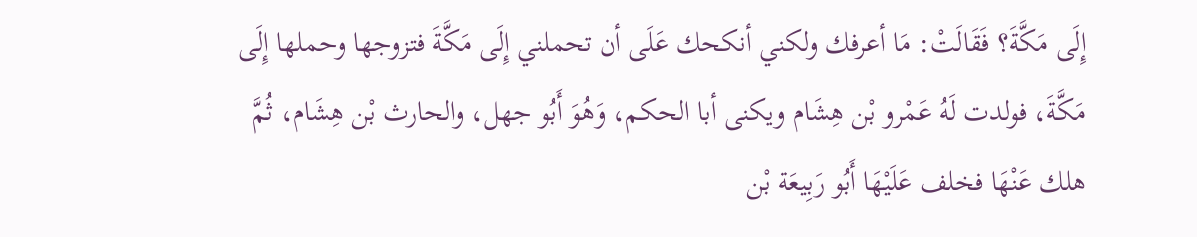إِلَى مَكَّةَ؟ فَقَالَتْ: مَا أعرفك ولكني أنكحك عَلَى أن تحملني إِلَى مَكَّةَ فتزوجها وحملها إِلَى مَكَّةَ، فولدت لَهُ عَمْرو بْن هِشَام ويكنى أبا الحكم، وَهُوَ أَبُو جهل، والحارث بْن هِشَام، ثُمَّ هلك عَنْهَا فخلف عَلَيْهَا أَبُو رَبِيعَة بْن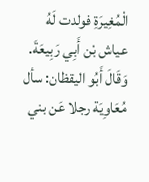الْمُغِيرَةِ فولدت لَهُ عياش بْن أَبِي رَبِيعَةَ.
وَقَالَ أَبُو اليقظان: سأل مُعَاوِيَة رجلا عَن بني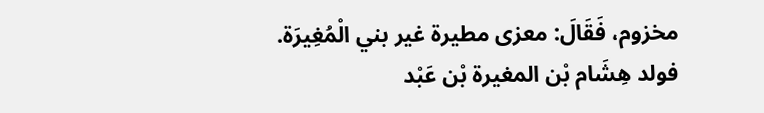مخزوم، فَقَالَ: معزى مطيرة غير بني الْمُغِيرَة.
فولد هِشَام بْن المغيرة بْن عَبْد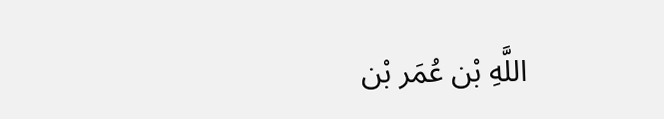اللَّهِ بْن عُمَر بْن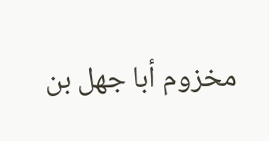مخزوم أبا جهل بن